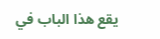يقع هذا الباب في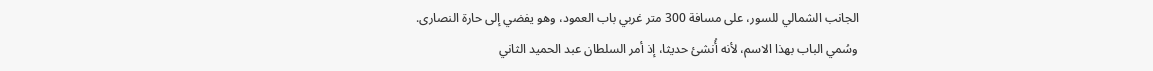الجانب الشمالي للسور، على مسافة 300 متر غربي باب العمود، وهو يفضي إلى حارة النصارى.
وسُمي الباب بهذا الاسم، لأنه أُنشئ حديثا، إذ أمر السلطان عبد الحميد الثاني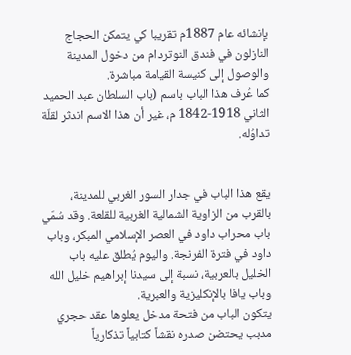بإنشائه عام 1887م تقريبا كي يتمكن الحجاج النازلون في فندق النوتردام من دخول المدينة والوصول إلى كنيسة القيامة مباشرة.
كما عُرف هذا الباب باسم (باب السلطان عبد الحميد الثاني 1918-1842 م، غير أن هذا الاسم اندثر لقلّة تداوُله.


يقع هذا الباب في جدار السور الغربي للمدينة، بالقرب من الزاوية الشمالية الغربية للقلعة. وقد سُمّي باب محراب داود في العصر الإسلامي المبكر، وباب داود في فترة الفرنجة. واليوم يُطلق عليه باب الخليل بالعربية، نسبة إلى سيدنا إبراهيم خليل الله وباب يافا بالإنكليزية والعبرية.
يتكون الباب من فتحة مدخل يعلوها عقد حجري مدبب يحتضن صدره نقشاً كتابياً تذكارياً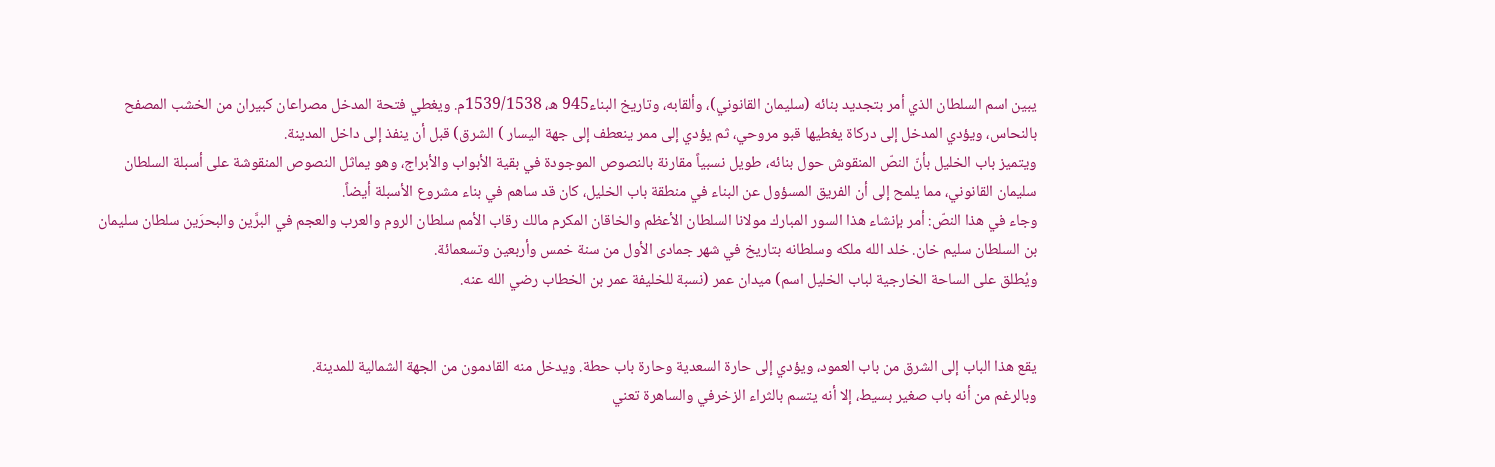يبين اسم السلطان الذي أمر بتجديد بنائه (سليمان القانوني)، وألقابه، وتاريخ البناء945 ه، 1539/1538م. ويغطي فتحة المدخل مصراعان كبيران من الخشب المصفح بالنحاس، ويؤدي المدخل إلى دركاة يغطيها قبو مروحي، ثم يؤدي إلى ممر ينعطف إلى جهة اليسار ) الشرق) قبل أن ينفذ إلى داخل المدينة.
ويتميز باب الخليل بأنّ النصّ المنقوش حول بنائه، طويل نسبياً مقارنة بالنصوص الموجودة في بقية الأبواب والأبراج، وهو يماثل النصوص المنقوشة على أسبلة السلطان سليمان القانوني، مما يلمح إلى أن الفريق المسؤول عن البناء في منطقة باب الخليل، كان قد ساهم في بناء مشروع الأسبلة أيضاً.
وجاء في هذا النصّ: أمر بإنشاء هذا السور المبارك مولانا السلطان الأعظم والخاقان المكرم مالك رقاب الأمم سلطان الروم والعرب والعجم في البرَّين والبحرَين سلطان سليمان بن السلطان سليم خان. خلد الله ملكه وسلطانه بتاريخ في شهر جمادى الأول من سنة خمس وأربعين وتسعمائة.
ويُطلق على الساحة الخارجية لباب الخليل اسم) ميدان عمر (نسبة للخليفة عمر بن الخطاب رضي الله عنه.


يقع هذا الباب إلى الشرق من باب العمود، ويؤدي إلى حارة السعدية وحارة باب حطة. ويدخل منه القادمون من الجهة الشمالية للمدينة.
وبالرغم من أنه باب صغير بسيط، إلا أنه يتسم بالثراء الزخرفي والساهرة تعني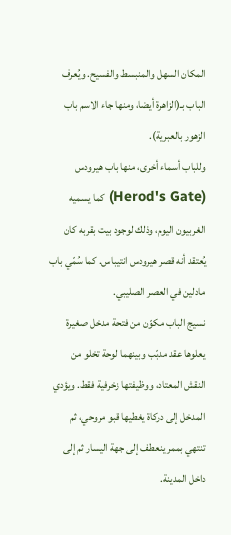المكان السهل والمنبسط والفسيح. ويُعرف الباب بـ(الزاهرة أيضا، ومنها جاء الاسم باب الزهور بالعبرية).
وللباب أسماء أخرى، منها باب هيرودس (Herod's Gate) كما يسميه الغربيون اليوم، وذلك لوجود بيت بقربه كان يُعتقد أنه قصر هيرودس انتيباس. كما سُمّي باب مادلين في العصر الصليبي.
نسيج الباب مكوّن من فتحة مدخل صغيرة يعلوها عقد مدبّب وبينهما لوحة تخلو من النقش المعتاد، ووظيفتها زخرفية فقط. ويؤدي المدخل إلى دركاة يغطيها قبو مروحي، ثم تنتهي بممر ينعطف إلى جهة اليسار ثم إلى داخل المدينة.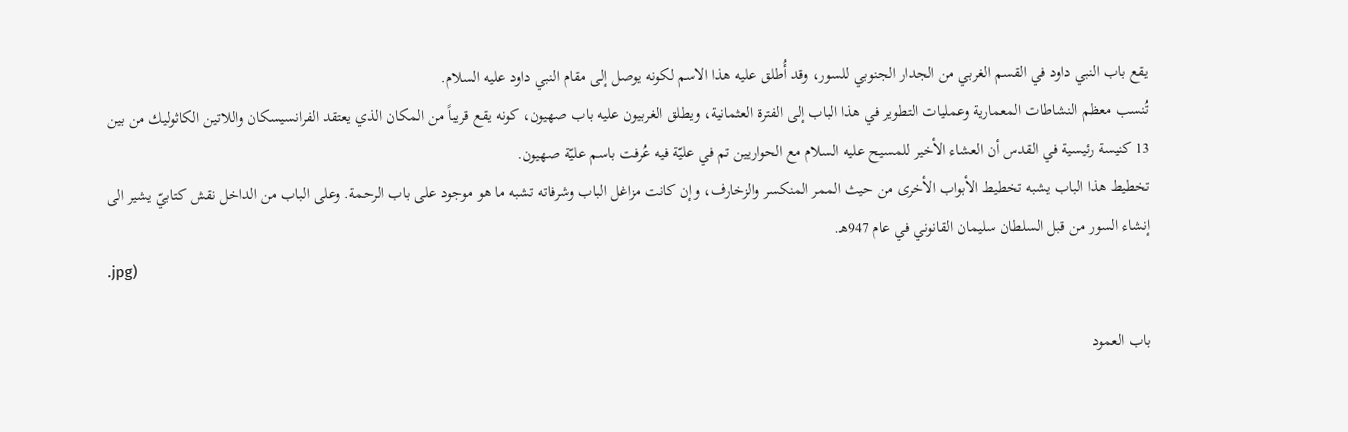يقع باب النبي داود في القسم الغربي من الجدار الجنوبي للسور، وقد أُطلق عليه هذا الاسم لكونه يوصل إلى مقام النبي داود عليه السلام.
تُنسب معظم النشاطات المعمارية وعمليات التطوير في هذا الباب إلى الفترة العثمانية، ويطلق الغربيون عليه باب صهيون، كونه يقع قريباً من المكان الذي يعتقد الفرانسيسكان واللاتين الكاثوليك من بين 13 كنيسة رئيسية في القدس أن العشاء الأخير للمسيح عليه السلام مع الحواريين تم في عليّة فيه عُرفت باسم عليّة صهيون.
تخطيط هذا الباب يشبه تخطيط الأبواب الأخرى من حيث الممر المنكسر والزخارف، وإن كانت مزاغل الباب وشرفاته تشبه ما هو موجود على باب الرحمة. وعلى الباب من الداخل نقش كتابيّ يشير الى إنشاء السور من قبل السلطان سليمان القانوني في عام 947هـ.
.jpg)

باب العمود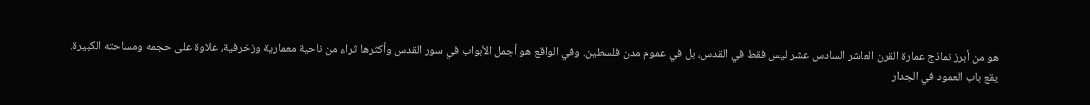هو من أبرز نماذج عمارة القرن العاشر السادس عشر ليس فقط في القدس، بل في عموم مدن فلسطين. وفي الواقع هو أجمل الأبواب في سور القدس وأكثرها ثراء من ناحية معمارية وزخرفية، علاوة على حجمه ومساحته الكبيرة.
يقع باب العمود في الجدار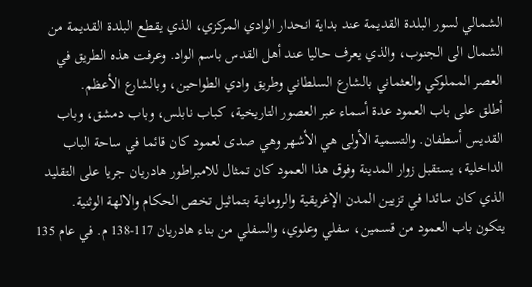الشمالي لسور البلدة القديمة عند بداية انحدار الوادي المركزي، الذي يقطع البلدة القديمة من الشمال الى الجنوب، والذي يعرف حاليا عند أهل القدس باسم الواد. وعرفت هذه الطريق في العصر المملوكي والعثماني بالشارع السلطاني وطريق وادي الطواحين، وبالشارع الأعظم.
أطلق على باب العمود عدة أسماء عبر العصور التاريخية، كباب نابلس، وباب دمشق، وباب القديس أسطفان. والتسمية الأولى هي الأشهر وهي صدى لعمود كان قائما في ساحة الباب الداخلية، يستقبل زوار المدينة وفوق هذا العمود كان تمثال للامبراطور هادريان جريا على التقليد الذي كان سائدا في تزيين المدن الإغريقية والرومانية بتماثيل تخص الحكام والالهة الوثنية.
يتكون باب العمود من قسمين، سفلي وعلوي، والسفلي من بناء هادريان 117-138 م. في عام 135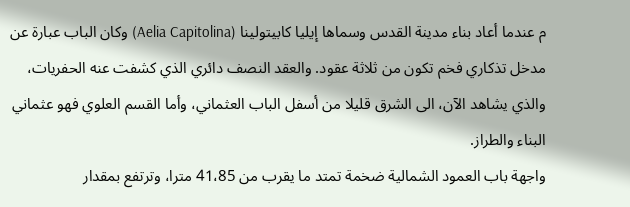م عندما أعاد بناء مدينة القدس وسماها إيليا كابيتولينا (Aelia Capitolina) وكان الباب عبارة عن مدخل تذكاري فخم تكون من ثلاثة عقود. والعقد النصف دائري الذي كشفت عنه الحفريات، والذي يشاهد الآن، الى الشرق قليلا من أسفل الباب العثماني، وأما القسم العلوي فهو عثماني البناء والطراز.
واجهة باب العمود الشمالية ضخمة تمتد ما يقرب من 41،85 مترا، وترتفع بمقدار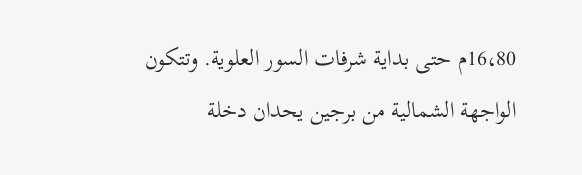16،80م حتى بداية شرفات السور العلوية. وتتكون الواجهة الشمالية من برجين يحدان دخلة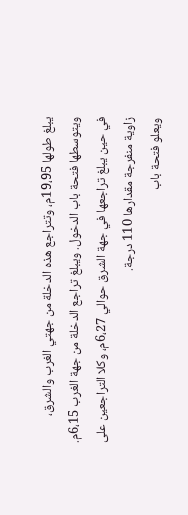يبلغ طولها 19،95م، وتتراجع هذه الدخلة من جهتي الغرب والشرق، ويتوسطها فتحة باب الدخول. ويبلغ تراجع الدخلة من جهة الغرب 6،15م. في حين يبلغ تراجعها في جهة الشرق حوالي 6،27م، وكلا التراجعين على زاوية منفرجة مقدارها 110 درجة.
ويعلو فتحة باب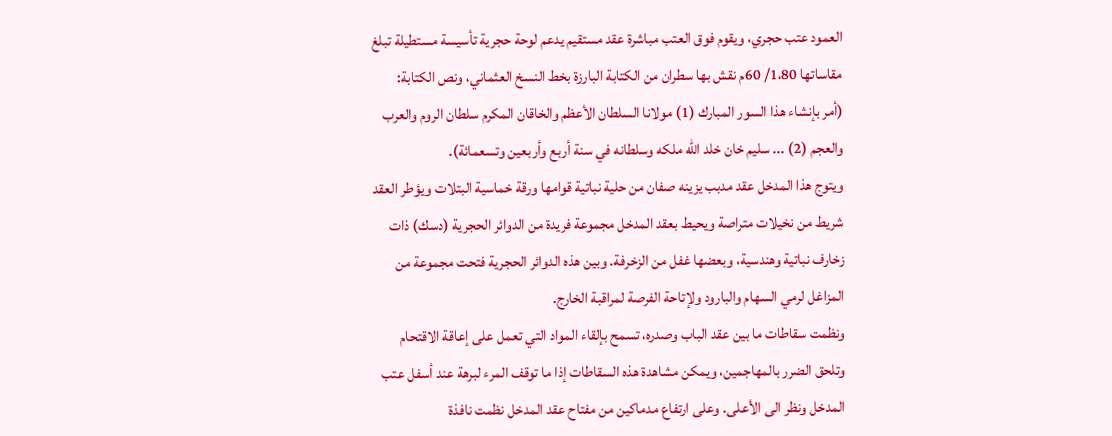العمود عتب حجري، ويقوم فوق العتب مباشرة عقد مستقيم يدعم لوحة حجرية تأسيسة مستطيلة تبلغ مقاساتها 1،80/ 60م نقش بها سطران من الكتابة البارزة بخط النسخ العثماني، ونص الكتابة:
(أمر بإنشاء هذا السور المبارك (1) مولانا السلطان الأعظم والخاقان المكرم سلطان الروم والعرب والعجم (2) ... سليم خان خلد الله ملكه وسلطانه في سنة أربع وأربعين وتسعمائة).
ويتوج هذا المدخل عقد مدبب يزينه صفان من حلية نباتية قوامها ورقة خماسية البتلات ويؤطر العقد شريط من نخيلات متراصة ويحيط بعقد المدخل مجموعة فريدة من الدوائر الحجرية (دسك) ذات زخارف نباتية وهندسية، وبعضها غفل من الزخرفة. وبين هذه الدوائر الحجرية فتحت مجموعة من المزاغل لرمي السهام والبارود ولإتاحة الفرصة لمراقبة الخارج.
ونظمت سقاطات ما بين عقد الباب وصدره، تسمح بإلقاء المواد التي تعمل على إعاقة الاقتحام وتلحق الضرر بالمهاجمين، ويمكن مشاهدة هذه السقاطات إذا ما توقف المرء لبرهة عند أسفل عتب المدخل ونظر الى الأعلى. وعلى ارتفاع مدماكين من مفتاح عقد المدخل نظمت نافذة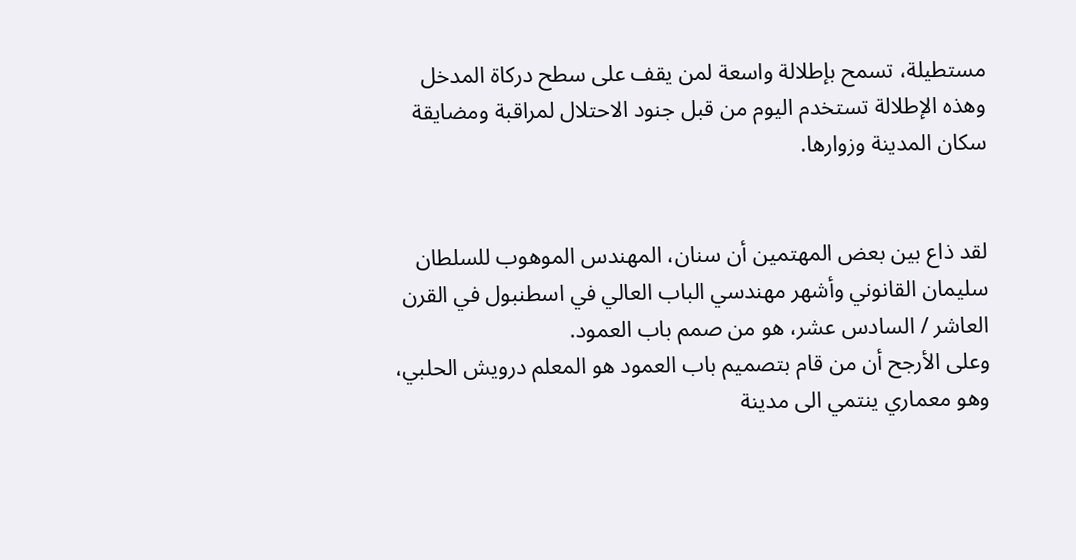مستطيلة، تسمح بإطلالة واسعة لمن يقف على سطح دركاة المدخل وهذه الإطلالة تستخدم اليوم من قبل جنود الاحتلال لمراقبة ومضايقة سكان المدينة وزوارها.


لقد ذاع بين بعض المهتمين أن سنان، المهندس الموهوب للسلطان سليمان القانوني وأشهر مهندسي الباب العالي في اسطنبول في القرن العاشر / السادس عشر، هو من صمم باب العمود.
وعلى الأرجح أن من قام بتصميم باب العمود هو المعلم درويش الحلبي، وهو معماري ينتمي الى مدينة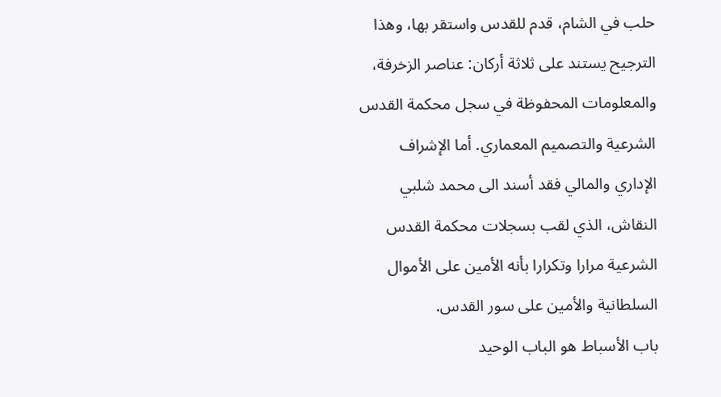حلب في الشام، قدم للقدس واستقر بها، وهذا الترجيح يستند على ثلاثة أركان: عناصر الزخرفة، والمعلومات المحفوظة في سجل محكمة القدس الشرعية والتصميم المعماري. أما الإشراف الإداري والمالي فقد أسند الى محمد شلبي النقاش، الذي لقب بسجلات محكمة القدس الشرعية مرارا وتكرارا بأنه الأمين على الأموال السلطانية والأمين على سور القدس.
باب الأسباط هو الباب الوحيد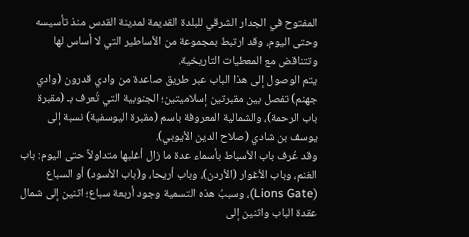المفتوح في الجدار الشرقي للبلدة القديمة لمدينة القدس منذ تأسيسه وحتى اليوم، وقد ارتبط بمجموعة من الأساطير التي لا أساس لها وتتناقض مع المعطيات التاريخية.
يتم الوصول إلى هذا الباب عبر طريق صاعدة من وادي قدرون (وادي جهنم) تفصل بين مقبرتين إسلاميتين؛ الجنوبية التي تُعرف بـ (مقبرة باب الرحمة)، والشمالية المعروفة باسم (مقبرة اليوسفية) نسبة إلى يوسف بن شادي (صلاح الدين الأيوبي).
وقد عُرف باب الأسباط بأسماء عدة ما زال أغلبها متداولاً حتى اليوم: باب الغنم، وباب الأغوار (الأردن)، وباب أريحا، و(باب الأسود) أو السباع (Lions Gate)، وسببُ هذه التسمية وجود أربعة سباع؛ اثنين إلى شمال عقدة الباب واثنين إلى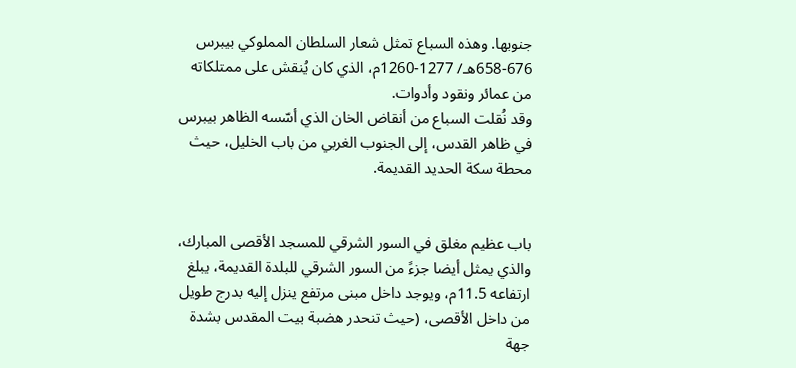جنوبها. وهذه السباع تمثل شعار السلطان المملوكي بيبرس 676-658هـ/ 1277-1260م، الذي كان يُنقش على ممتلكاته من عمائر ونقود وأدوات.
وقد نُقلت السباع من أنقاض الخان الذي أسّسه الظاهر بيبرس في ظاهر القدس، إلى الجنوب الغربي من باب الخليل، حيث محطة سكة الحديد القديمة.


باب عظيم مغلق في السور الشرقي للمسجد الأقصى المبارك، والذي يمثل أيضا جزءً من السور الشرقي للبلدة القديمة، يبلغ ارتفاعه 11.5م، ويوجد داخل مبنى مرتفع ينزل إليه بدرج طويل من داخل الأقصى، (حيث تنحدر هضبة بيت المقدس بشدة جهة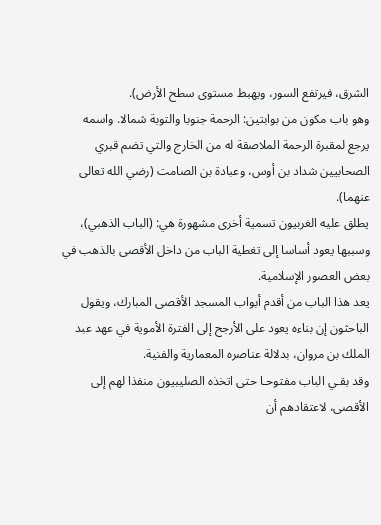الشرق، فيرتفع السور، ويهبط مستوى سطح الأرض).
وهو باب مكون من بوابتين: الرحمة جنوبا والتوبة شمالا. واسمه يرجع لمقبرة الرحمة الملاصقة له من الخارج والتي تضم قبري الصحابيين شداد بن أوس، وعبادة بن الصامت (رضي الله تعالى عنهما).
يطلق عليه الغربيون تسمية أخرى مشهورة هي: (الباب الذهبي)، وسببها يعود أساسا إلى تغطية الباب من داخل الأقصى بالذهب في بعض العصور الإسلامية.
يعد هذا الباب من أقدم أبواب المسجد الأقصى المبارك، ويقول الباحثون إن بناءه يعود على الأرجح إلى الفترة الأموية في عهد عبد الملك بن مروان، بدلالة عناصره المعمارية والفنية.
وقد بقـي الباب مفتوحـا حتى اتخذه الصليبيون منفذا لهم إلى الأقصى، لاعتقادهم أن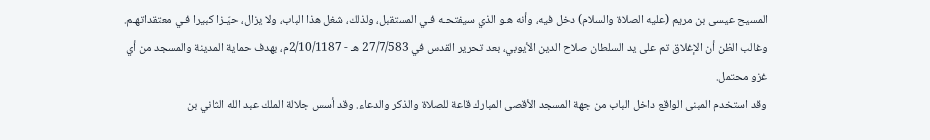المسيح عيسى بن مريم (عليه الصلاة والسلام) دخل فيه، وأنه هـو الذي سيفتحـه فـي المستقبل، ولذلك، شغل هذا الباب، ولا يزال، حيّـزا كبيرا فـي معتقداتهـم. وغالب الظن أن الإغلاق تم على يد السلطان صلاح الدين الأيوبي، بعد تحرير القدس في 27/7/583 هـ - 2/10/1187م، بهدف حماية المدينة والمسجد من أي غزو محتمل.
وقد استخدم المبنى الواقع داخل الباب من جهة المسجد الأقصى المبارك قاعة للصلاة والذكر والدعاء. وقد أسس جلالة الملك عبد الله الثاني بن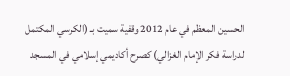الحسين المعظم في عام 2012 وقفية سميت بـ (الكرسي المكتمل لدراسة فكر الإمام الغزالي) كصرح أكاديمي إسلامي في المسجد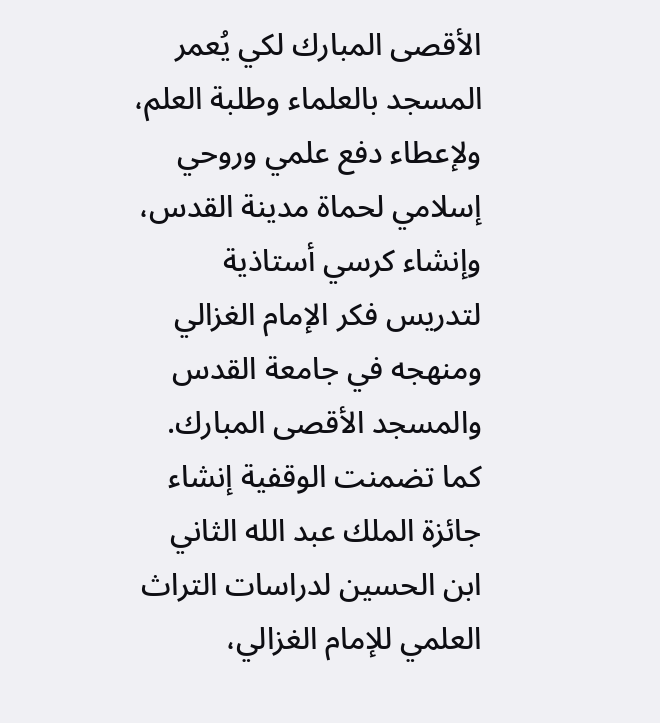الأقصى المبارك لكي يُعمر المسجد بالعلماء وطلبة العلم، ولإعطاء دفع علمي وروحي إسلامي لحماة مدينة القدس، وإنشاء كرسي أستاذية لتدريس فكر الإمام الغزالي ومنهجه في جامعة القدس والمسجد الأقصى المبارك.
كما تضمنت الوقفية إنشاء جائزة الملك عبد الله الثاني ابن الحسين لدراسات التراث العلمي للإمام الغزالي،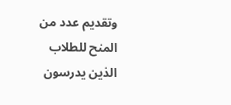وتقديم عدد من المنح للطلاب الذين يدرسون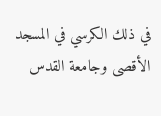في ذلك الكرسي في المسجد الأقصى وجامعة القدس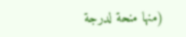(منها منحة لدرجة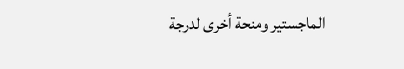الماجستير ومنحة أخرى لدرجة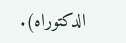الدكتوراه).